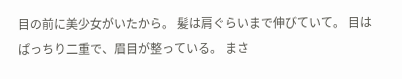目の前に美少女がいたから。 髪は肩ぐらいまで伸びていて。 目はぱっちり二重で、眉目が整っている。 まさ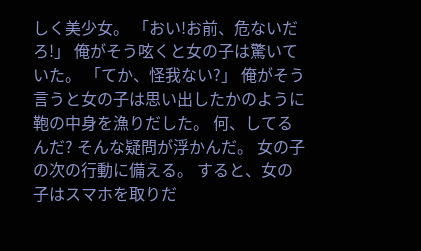しく美少女。 「おい!お前、危ないだろ!」 俺がそう呟くと女の子は驚いていた。 「てか、怪我ない?」 俺がそう言うと女の子は思い出したかのように鞄の中身を漁りだした。 何、してるんだ? そんな疑問が浮かんだ。 女の子の次の行動に備える。 すると、女の子はスマホを取りだ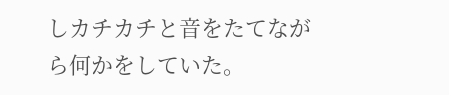しカチカチと音をたてながら何かをしていた。